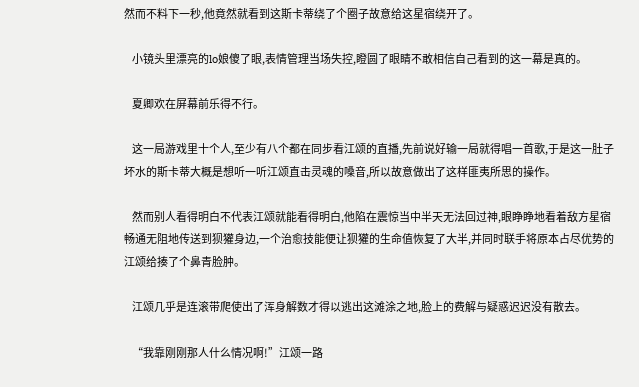然而不料下一秒,他竟然就看到这斯卡蒂绕了个圈子故意给这星宿绕开了。

    小镜头里漂亮的lo娘傻了眼,表情管理当场失控,瞪圆了眼睛不敢相信自己看到的这一幕是真的。

    夏卿欢在屏幕前乐得不行。

    这一局游戏里十个人,至少有八个都在同步看江颂的直播,先前说好输一局就得唱一首歌,于是这一肚子坏水的斯卡蒂大概是想听一听江颂直击灵魂的嗓音,所以故意做出了这样匪夷所思的操作。

    然而别人看得明白不代表江颂就能看得明白,他陷在震惊当中半天无法回过神,眼睁睁地看着敌方星宿畅通无阻地传送到狈獾身边,一个治愈技能便让狈獾的生命值恢复了大半,并同时联手将原本占尽优势的江颂给揍了个鼻青脸肿。

    江颂几乎是连滚带爬使出了浑身解数才得以逃出这滩涂之地,脸上的费解与疑惑迟迟没有散去。

    “我靠刚刚那人什么情况啊!”江颂一路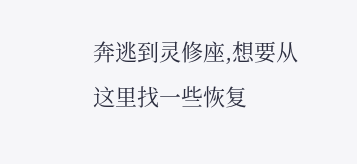奔逃到灵修座,想要从这里找一些恢复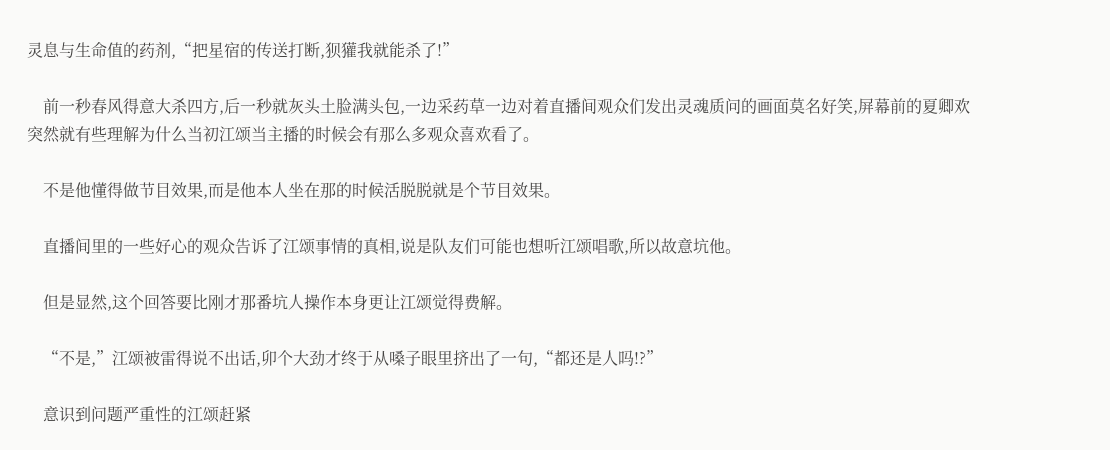灵息与生命值的药剂,“把星宿的传送打断,狈獾我就能杀了!”

    前一秒春风得意大杀四方,后一秒就灰头土脸满头包,一边采药草一边对着直播间观众们发出灵魂质问的画面莫名好笑,屏幕前的夏卿欢突然就有些理解为什么当初江颂当主播的时候会有那么多观众喜欢看了。

    不是他懂得做节目效果,而是他本人坐在那的时候活脱脱就是个节目效果。

    直播间里的一些好心的观众告诉了江颂事情的真相,说是队友们可能也想听江颂唱歌,所以故意坑他。

    但是显然,这个回答要比刚才那番坑人操作本身更让江颂觉得费解。

    “不是,”江颂被雷得说不出话,卯个大劲才终于从嗓子眼里挤出了一句,“都还是人吗!?”

    意识到问题严重性的江颂赶紧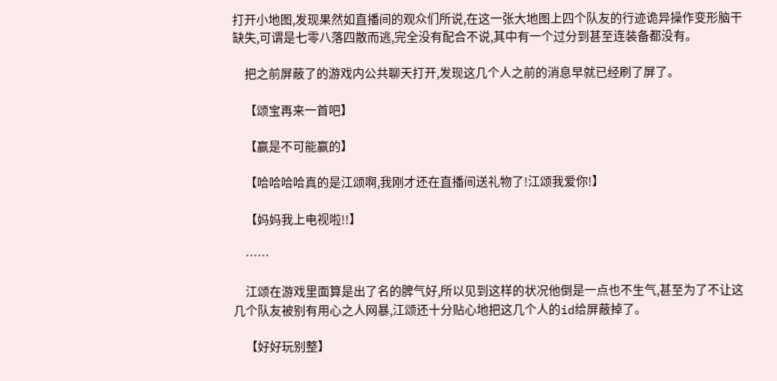打开小地图,发现果然如直播间的观众们所说,在这一张大地图上四个队友的行迹诡异操作变形脑干缺失,可谓是七零八落四散而逃,完全没有配合不说,其中有一个过分到甚至连装备都没有。

    把之前屏蔽了的游戏内公共聊天打开,发现这几个人之前的消息早就已经刷了屏了。

    【颂宝再来一首吧】

    【赢是不可能赢的】

    【哈哈哈哈真的是江颂啊,我刚才还在直播间送礼物了!江颂我爱你!】

    【妈妈我上电视啦!!】

    ……

    江颂在游戏里面算是出了名的脾气好,所以见到这样的状况他倒是一点也不生气,甚至为了不让这几个队友被别有用心之人网暴,江颂还十分贴心地把这几个人的id给屏蔽掉了。

    【好好玩别整】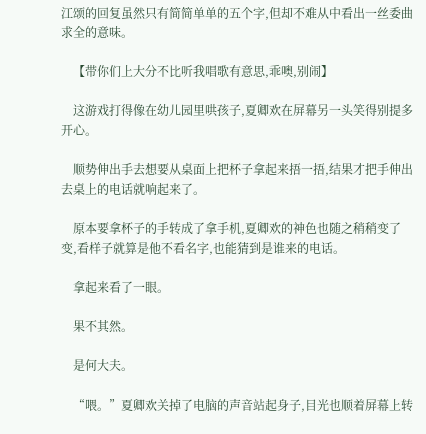江颂的回复虽然只有简简单单的五个字,但却不难从中看出一丝委曲求全的意味。

    【带你们上大分不比听我唱歌有意思,乖噢,别闹】

    这游戏打得像在幼儿园里哄孩子,夏卿欢在屏幕另一头笑得别提多开心。

    顺势伸出手去想要从桌面上把杯子拿起来捂一捂,结果才把手伸出去桌上的电话就响起来了。

    原本要拿杯子的手转成了拿手机,夏卿欢的神色也随之稍稍变了变,看样子就算是他不看名字,也能猜到是谁来的电话。

    拿起来看了一眼。

    果不其然。

    是何大夫。

    “喂。”夏卿欢关掉了电脑的声音站起身子,目光也顺着屏幕上转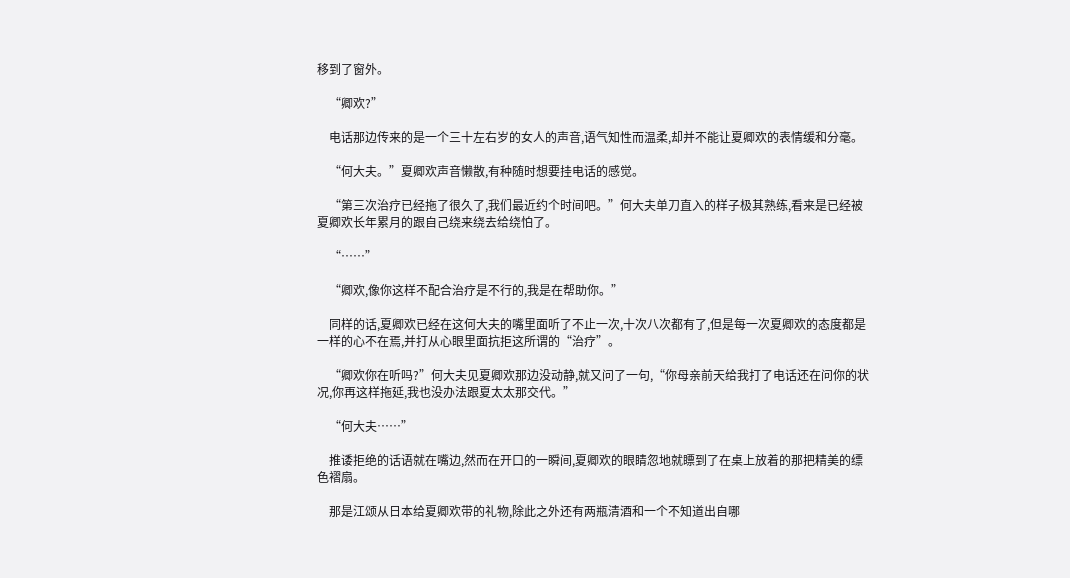移到了窗外。

    “卿欢?”

    电话那边传来的是一个三十左右岁的女人的声音,语气知性而温柔,却并不能让夏卿欢的表情缓和分毫。

    “何大夫。”夏卿欢声音懒散,有种随时想要挂电话的感觉。

    “第三次治疗已经拖了很久了,我们最近约个时间吧。”何大夫单刀直入的样子极其熟练,看来是已经被夏卿欢长年累月的跟自己绕来绕去给绕怕了。

    “……”

    “卿欢,像你这样不配合治疗是不行的,我是在帮助你。”

    同样的话,夏卿欢已经在这何大夫的嘴里面听了不止一次,十次八次都有了,但是每一次夏卿欢的态度都是一样的心不在焉,并打从心眼里面抗拒这所谓的“治疗”。

    “卿欢你在听吗?”何大夫见夏卿欢那边没动静,就又问了一句,“你母亲前天给我打了电话还在问你的状况,你再这样拖延,我也没办法跟夏太太那交代。”

    “何大夫……”

    推诿拒绝的话语就在嘴边,然而在开口的一瞬间,夏卿欢的眼睛忽地就瞟到了在桌上放着的那把精美的缥色褶扇。

    那是江颂从日本给夏卿欢带的礼物,除此之外还有两瓶清酒和一个不知道出自哪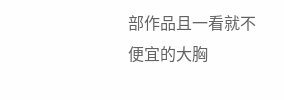部作品且一看就不便宜的大胸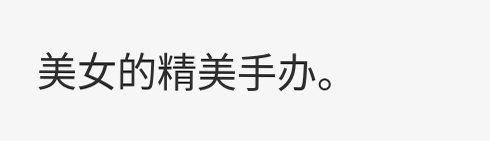美女的精美手办。